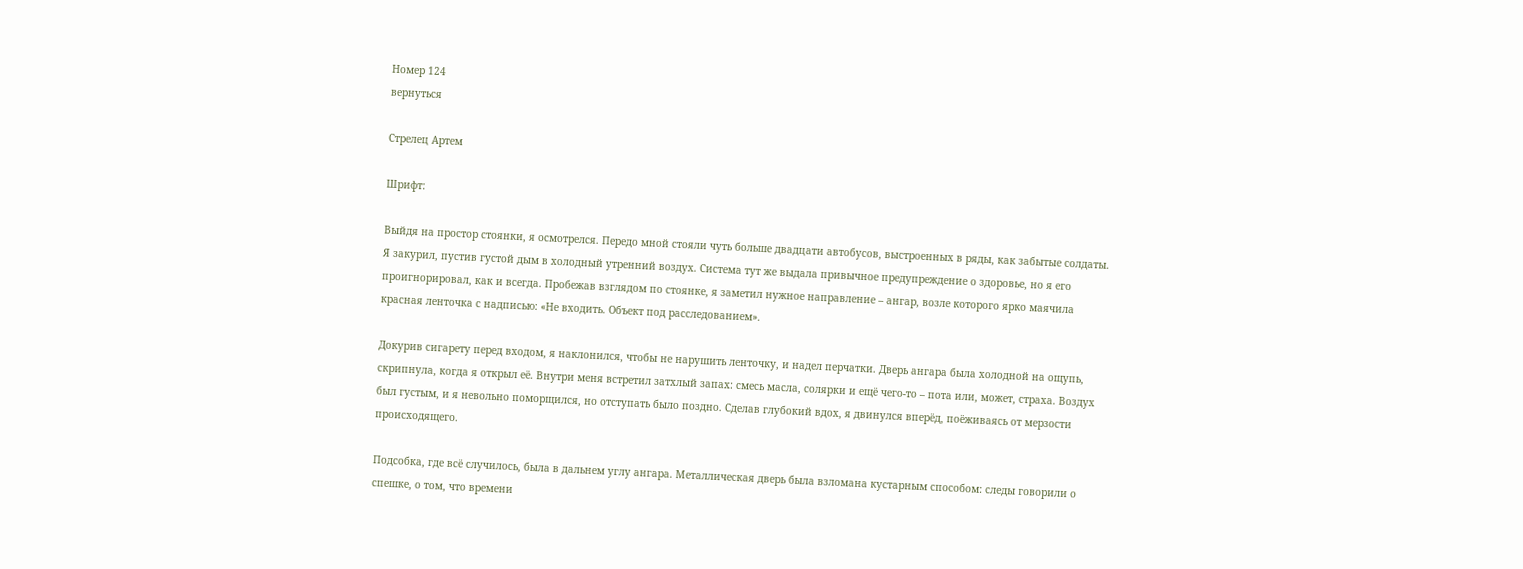Номер 124
вернуться

Стрелец Артем

Шрифт:

Выйдя на простор стоянки, я осмотрелся. Передо мной стояли чуть больше двадцати автобусов, выстроенных в ряды, как забытые солдаты. Я закурил, пустив густой дым в холодный утренний воздух. Система тут же выдала привычное предупреждение о здоровье, но я его проигнорировал, как и всегда. Пробежав взглядом по стоянке, я заметил нужное направление – ангар, возле которого ярко маячила красная ленточка с надписью: «Не входить. Объект под расследованием».

Докурив сигарету перед входом, я наклонился, чтобы не нарушить ленточку, и надел перчатки. Дверь ангара была холодной на ощупь, скрипнула, когда я открыл её. Внутри меня встретил затхлый запах: смесь масла, солярки и ещё чего-то – пота или, может, страха. Воздух был густым, и я невольно поморщился, но отступать было поздно. Сделав глубокий вдох, я двинулся вперёд, поёживаясь от мерзости происходящего.

Подсобка, где всё случилось, была в дальнем углу ангара. Металлическая дверь была взломана кустарным способом: следы говорили о спешке, о том, что времени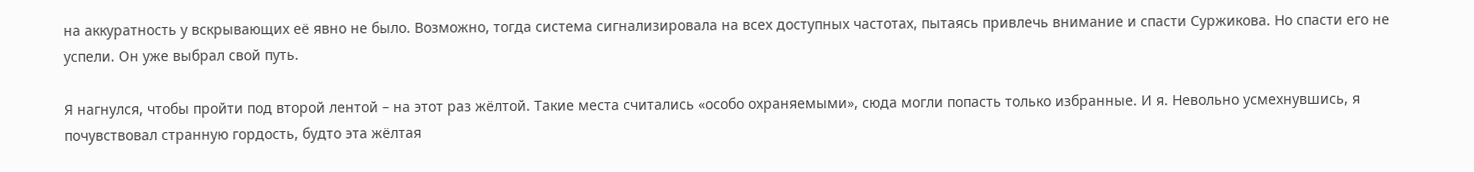на аккуратность у вскрывающих её явно не было. Возможно, тогда система сигнализировала на всех доступных частотах, пытаясь привлечь внимание и спасти Суржикова. Но спасти его не успели. Он уже выбрал свой путь.

Я нагнулся, чтобы пройти под второй лентой – на этот раз жёлтой. Такие места считались «особо охраняемыми», сюда могли попасть только избранные. И я. Невольно усмехнувшись, я почувствовал странную гордость, будто эта жёлтая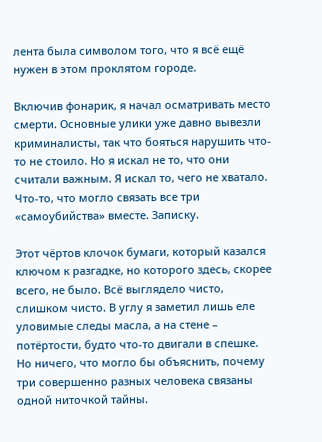лента была символом того, что я всё ещё нужен в этом проклятом городе.

Включив фонарик, я начал осматривать место смерти. Основные улики уже давно вывезли криминалисты, так что бояться нарушить что-то не стоило. Но я искал не то, что они считали важным. Я искал то, чего не хватало. Что-то, что могло связать все три «самоубийства» вместе. Записку.

Этот чёртов клочок бумаги, который казался ключом к разгадке, но которого здесь, скорее всего, не было. Всё выглядело чисто, слишком чисто. В углу я заметил лишь еле уловимые следы масла, а на стене – потёртости, будто что-то двигали в спешке. Но ничего, что могло бы объяснить, почему три совершенно разных человека связаны одной ниточкой тайны.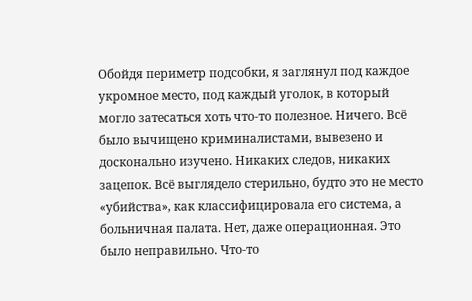Обойдя периметр подсобки, я заглянул под каждое укромное место, под каждый уголок, в который могло затесаться хоть что-то полезное. Ничего. Всё было вычищено криминалистами, вывезено и досконально изучено. Никаких следов, никаких зацепок. Всё выглядело стерильно, будто это не место «убийства», как классифицировала его система, а больничная палата. Нет, даже операционная. Это было неправильно. Что-то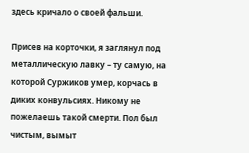здесь кричало о своей фальши.

Присев на корточки, я заглянул под металлическую лавку – ту самую, на которой Суржиков умер, корчась в диких конвульсиях. Никому не пожелаешь такой смерти. Пол был чистым, вымыт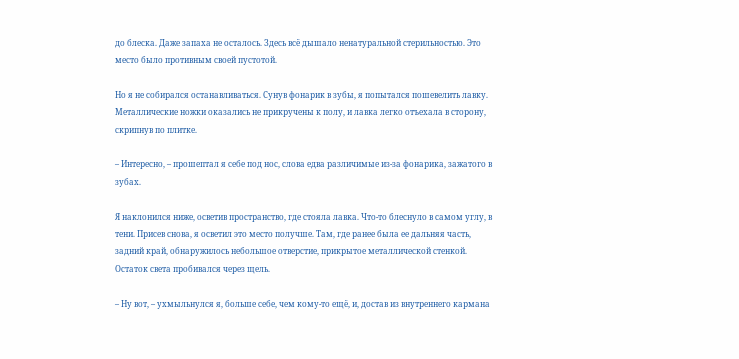до блеска. Даже запаха не осталось. Здесь всё дышало ненатуральной стерильностью. Это место было противным своей пустотой.

Но я не собирался останавливаться. Сунув фонарик в зубы, я попытался пошевелить лавку. Металлические ножки оказались не прикручены к полу, и лавка легко отъехала в сторону, скрипнув по плитке.

– Интересно, – прошептал я себе под нос, слова едва различимые из-за фонарика, зажатого в зубах.

Я наклонился ниже, осветив пространство, где стояла лавка. Что-то блеснуло в самом углу, в тени. Присев снова, я осветил это место получше. Там, где ранее была ее дальняя часть, задний край, обнаружилось небольшое отверстие, прикрытое металлической стенкой. Остаток света пробивался через щель.

– Ну вот, – ухмыльнулся я, больше себе, чем кому-то ещё, и, достав из внутреннего кармана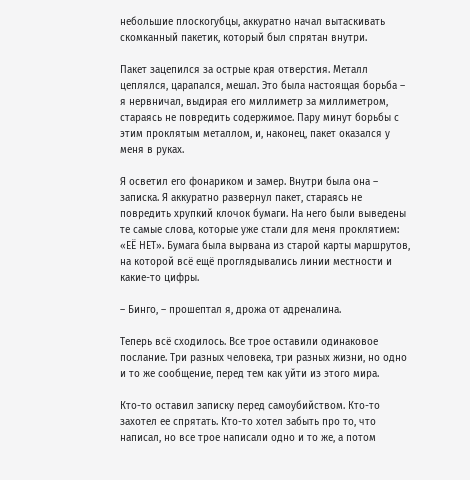небольшие плоскогубцы, аккуратно начал вытаскивать скомканный пакетик, который был спрятан внутри.

Пакет зацепился за острые края отверстия. Металл цеплялся, царапался, мешал. Это была настоящая борьба – я нервничал, выдирая его миллиметр за миллиметром, стараясь не повредить содержимое. Пару минут борьбы с этим проклятым металлом, и, наконец, пакет оказался у меня в руках.

Я осветил его фонариком и замер. Внутри была она – записка. Я аккуратно развернул пакет, стараясь не повредить хрупкий клочок бумаги. На него были выведены те самые слова, которые уже стали для меня проклятием: «ЕЁ НЕТ». Бумага была вырвана из старой карты маршрутов, на которой всё ещё проглядывались линии местности и какие-то цифры.

– Бинго, – прошептал я, дрожа от адреналина.

Теперь всё сходилось. Все трое оставили одинаковое послание. Три разных человека, три разных жизни, но одно и то же сообщение, перед тем как уйти из этого мира.

Кто-то оставил записку перед самоубийством. Кто-то захотел ее спрятать. Кто-то хотел забыть про то, что написал, но все трое написали одно и то же, а потом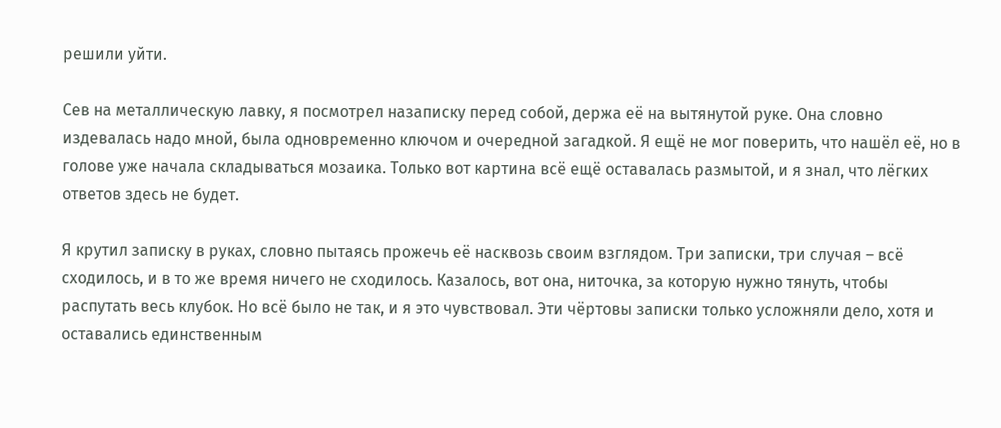решили уйти.

Сев на металлическую лавку, я посмотрел назаписку перед собой, держа её на вытянутой руке. Она словно издевалась надо мной, была одновременно ключом и очередной загадкой. Я ещё не мог поверить, что нашёл её, но в голове уже начала складываться мозаика. Только вот картина всё ещё оставалась размытой, и я знал, что лёгких ответов здесь не будет.

Я крутил записку в руках, словно пытаясь прожечь её насквозь своим взглядом. Три записки, три случая – всё сходилось, и в то же время ничего не сходилось. Казалось, вот она, ниточка, за которую нужно тянуть, чтобы распутать весь клубок. Но всё было не так, и я это чувствовал. Эти чёртовы записки только усложняли дело, хотя и оставались единственным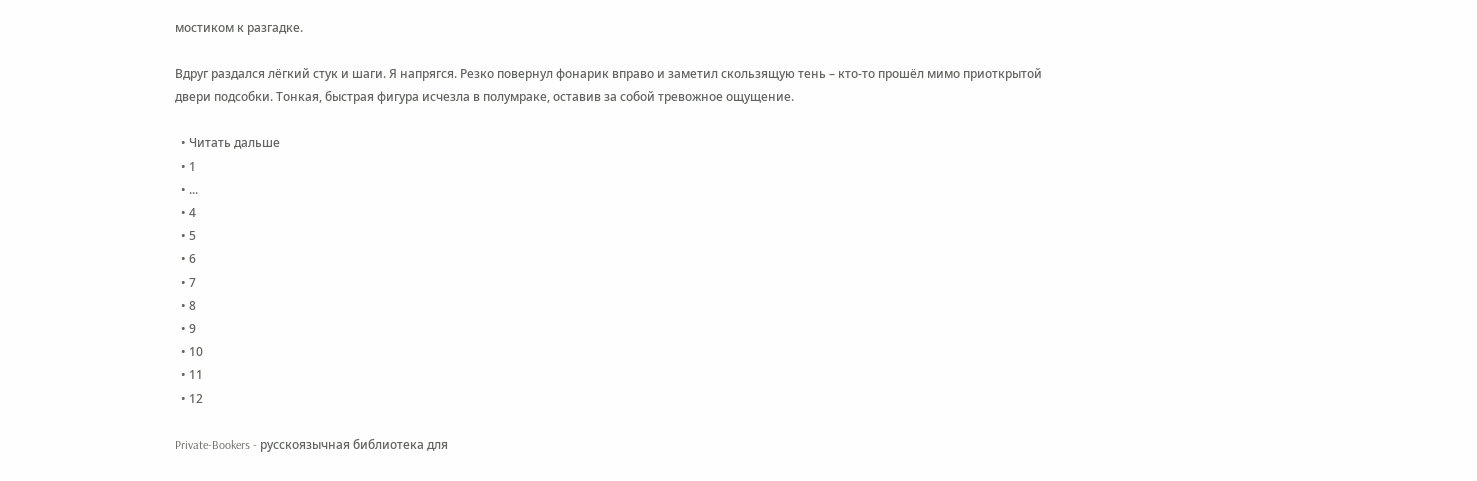мостиком к разгадке.

Вдруг раздался лёгкий стук и шаги. Я напрягся. Резко повернул фонарик вправо и заметил скользящую тень – кто-то прошёл мимо приоткрытой двери подсобки. Тонкая, быстрая фигура исчезла в полумраке, оставив за собой тревожное ощущение.

  • Читать дальше
  • 1
  • ...
  • 4
  • 5
  • 6
  • 7
  • 8
  • 9
  • 10
  • 11
  • 12

Private-Bookers - русскоязычная библиотека для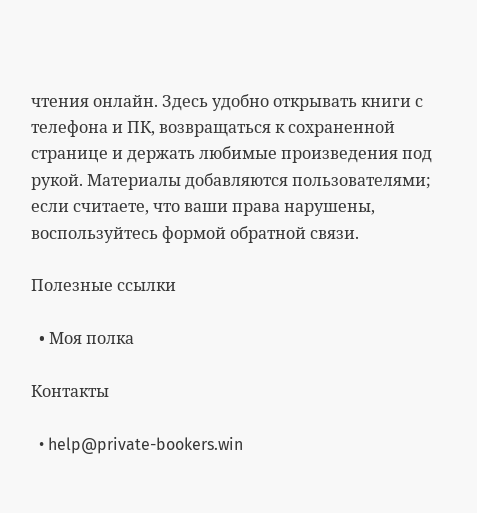чтения онлайн. Здесь удобно открывать книги с телефона и ПК, возвращаться к сохраненной странице и держать любимые произведения под рукой. Материалы добавляются пользователями; если считаете, что ваши права нарушены, воспользуйтесь формой обратной связи.

Полезные ссылки

  • Моя полка

Контакты

  • help@private-bookers.win